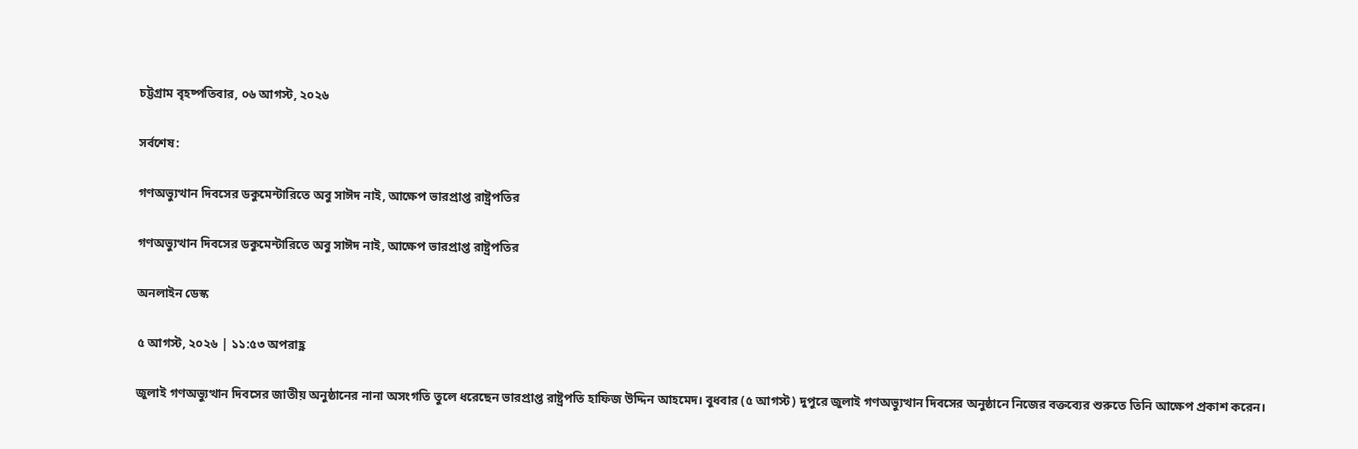চট্টগ্রাম বৃহষ্পতিবার, ০৬ আগস্ট, ২০২৬

সর্বশেষ:

গণঅভ্যুত্থান দিবসের ডকুমেন্টারিতে অবু সাঈদ নাই, আক্ষেপ ভারপ্রাপ্ত রাষ্ট্রপতির

গণঅভ্যুত্থান দিবসের ডকুমেন্টারিতে অবু সাঈদ নাই, আক্ষেপ ভারপ্রাপ্ত রাষ্ট্রপতির

অনলাইন ডেস্ক

৫ আগস্ট, ২০২৬ | ১১:৫৩ অপরাহ্ণ

জুলাই গণঅভ্যুত্থান দিবসের জাতীয় অনুষ্ঠানের নানা অসংগতি তুলে ধরেছেন ভারপ্রাপ্ত রাষ্ট্রপতি হাফিজ উদ্দিন আহমেদ। বুধবার (৫ আগস্ট) দুপুরে জুলাই গণঅভ্যুত্থান দিবসের অনুষ্ঠানে নিজের বক্তব্যের শুরুতে তিনি আক্ষেপ প্রকাশ করেন।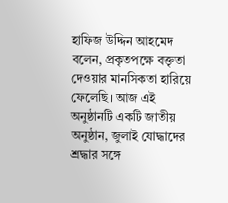হাফিজ উদ্দিন আহমেদ বলেন, প্রকৃতপক্ষে বক্তৃতা দেওয়ার মানসিকতা হারিয়ে ফেলেছি। আজ এই অনুষ্ঠানটি একটি জাতীয় অনুষ্ঠান, জুলাই যোদ্ধাদের শ্রদ্ধার সঙ্গে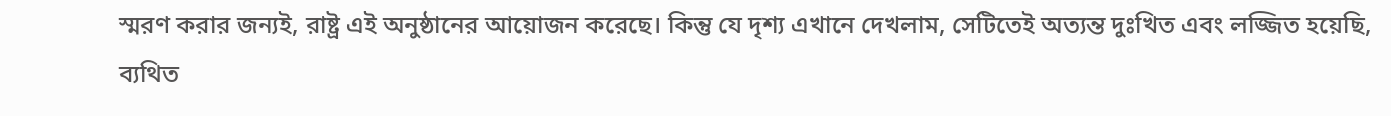স্মরণ করার জন্যই, রাষ্ট্র এই অনুষ্ঠানের আয়োজন করেছে। কিন্তু যে দৃশ্য এখানে দেখলাম, সেটিতেই অত্যন্ত দুঃখিত এবং লজ্জিত হয়েছি, ব্যথিত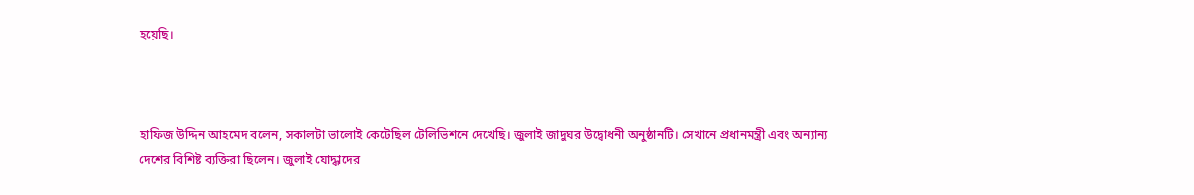হয়েছি।



হাফিজ উদ্দিন আহমেদ বলেন, সকালটা ভালোই কেটেছিল টেলিভিশনে দেখেছি। জুলাই জাদুঘর উদ্বোধনী অনুষ্ঠানটি। সেখানে প্রধানমন্ত্রী এবং অন্যান্য দেশের বিশিষ্ট ব্যক্তিরা ছিলেন। জুলাই যোদ্ধাদের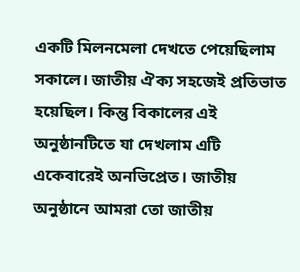একটি মিলনমেলা দেখতে পেয়েছিলাম সকালে। জাতীয় ঐক্য সহজেই প্রতিভাত হয়েছিল। কিন্তু বিকালের এই অনুষ্ঠানটিতে যা দেখলাম এটি একেবারেই অনভিপ্রেত। জাতীয় অনুষ্ঠানে আমরা তো জাতীয়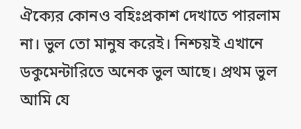ঐক্যের কোনও বহিঃপ্রকাশ দেখাতে পারলাম না। ভুল তো মানুষ করেই। নিশ্চয়ই এখানে ডকুমেন্টারিতে অনেক ভুল আছে। প্রথম ভুল আমি যে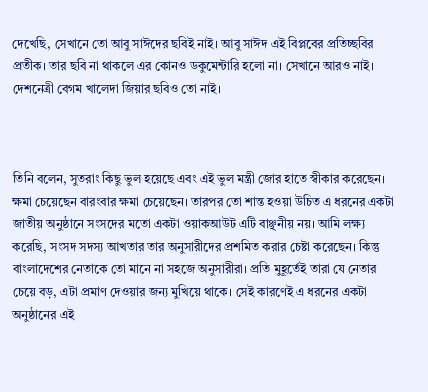দেখেছি, সেখানে তো আবু সাঈদের ছবিই নাই। আবু সাঈদ এই বিপ্লবের প্রতিচ্ছবির প্রতীক। তার ছবি না থাকলে এর কোনও ডকুমেন্টারি হলো না। সেখানে আরও নাই। দেশনেত্রী বেগম খালেদা জিয়ার ছবিও তো নাই।



তিনি বলেন, সুতরাং কিছু ভুল হয়েছে এবং এই ভুল মন্ত্রী জোর হাতে স্বীকার করেছেন। ক্ষমা চেয়েছেন বারংবার ক্ষমা চেয়েছেন। তারপর তো শান্ত হওয়া উচিত এ ধরনের একটা জাতীয় অনুষ্ঠানে সংসদের মতো একটা ওয়াকআউট এটি বাঞ্ছনীয় নয়। আমি লক্ষ্য করেছি, সংসদ সদস্য আখতার তার অনুসারীদের প্রশমিত করার চেষ্টা করেছেন। কিন্তু বাংলাদেশের নেতাকে তো মানে না সহজে অনুসারীরা। প্রতি মুহূর্তেই তারা যে নেতার চেয়ে বড়, এটা প্রমাণ দেওয়ার জন্য মুখিয়ে থাকে। সেই কারণেই এ ধরনের একটা অনুষ্ঠানের এই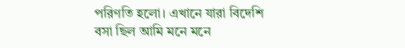পরিণতি হলো। এখানে যারা বিদেশি বসা ছিল আমি মনে মনে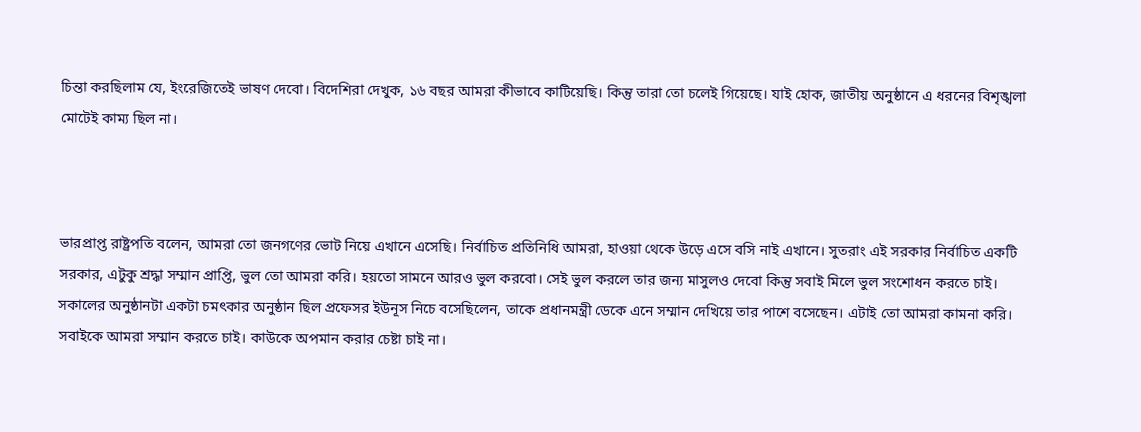চিন্তা করছিলাম যে, ইংরেজিতেই ভাষণ দেবো। বিদেশিরা দেখুক, ১৬ বছর আমরা কীভাবে কাটিয়েছি। কিন্তু তারা তো চলেই গিয়েছে। যাই হোক, জাতীয় অনুষ্ঠানে এ ধরনের বিশৃঙ্খলা মোটেই কাম্য ছিল না।



ভারপ্রাপ্ত রাষ্ট্রপতি বলেন, আমরা তো জনগণের ভোট নিয়ে এখানে এসেছি। নির্বাচিত প্রতিনিধি আমরা, হাওয়া থেকে উড়ে এসে বসি নাই এখানে। সুতরাং এই সরকার নির্বাচিত একটি সরকার, এটুকু শ্রদ্ধা সম্মান প্রাপ্তি, ভুল তো আমরা করি। হয়তো সামনে আরও ভুল করবো। সেই ভুল করলে তার জন্য মাসুলও দেবো কিন্তু সবাই মিলে ভুল সংশোধন করতে চাই। সকালের অনুষ্ঠানটা একটা চমৎকার অনুষ্ঠান ছিল প্রফেসর ইউনূস নিচে বসেছিলেন, তাকে প্রধানমন্ত্রী ডেকে এনে সম্মান দেখিয়ে তার পাশে বসেছেন। এটাই তো আমরা কামনা করি। সবাইকে আমরা সম্মান করতে চাই। কাউকে অপমান করার চেষ্টা চাই না।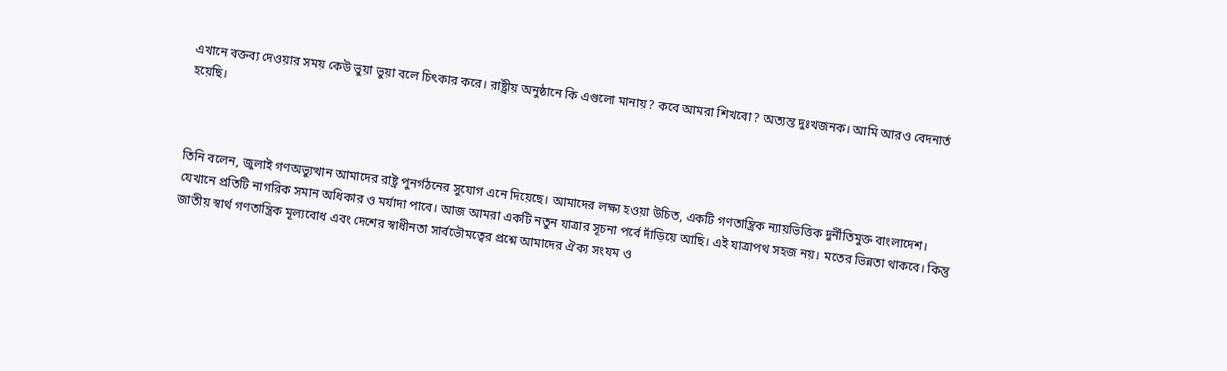এখানে বক্তব্য দেওয়ার সময় কেউ ভুয়া ভুয়া বলে চিৎকার করে। রাষ্ট্রীয় অনুষ্ঠানে কি এগুলো মানায়? কবে আমরা শিখবো? অত্যন্ত দুঃখজনক। আমি আরও বেদনার্ত হয়েছি।



তিনি বলেন, জুলাই গণঅভ্যুত্থান আমাদের রাষ্ট্র পুনর্গঠনের সুযোগ এনে দিয়েছে। আমাদের লক্ষ্য হওয়া উচিত, একটি গণতান্ত্রিক ন্যায়ভিত্তিক দুর্নীতিমুক্ত বাংলাদেশ। যেখানে প্রতিটি নাগরিক সমান অধিকার ও মর্যাদা পাবে। আজ আমরা একটি নতুন যাত্রার সূচনা পর্বে দাঁড়িয়ে আছি। এই যাত্রাপথ সহজ নয়। মতের ভিন্নতা থাকবে। কিন্তু জাতীয় স্বার্থ গণতান্ত্রিক মূল্যবোধ এবং দেশের স্বাধীনতা সার্বভৌমত্বের প্রশ্নে আমাদের ঐক্য সংযম ও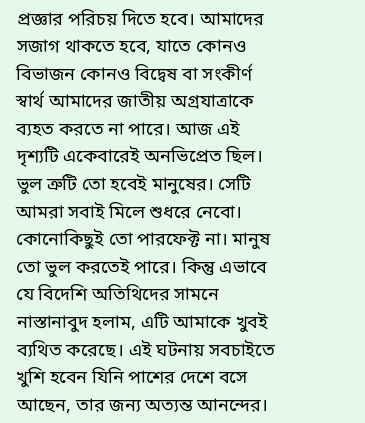প্রজ্ঞার পরিচয় দিতে হবে। আমাদের সজাগ থাকতে হবে, যাতে কোনও বিভাজন কোনও বিদ্বেষ বা সংকীর্ণ স্বার্থ আমাদের জাতীয় অগ্রযাত্রাকে ব্যহত করতে না পারে। আজ এই দৃশ্যটি একেবারেই অনভিপ্রেত ছিল। ভুল ত্রুটি তো হবেই মানুষের। সেটি আমরা সবাই মিলে শুধরে নেবো। কোনোকিছুই তো পারফেক্ট না। মানুষ তো ভুল করতেই পারে। কিন্তু এভাবে যে বিদেশি অতিথিদের সামনে নাস্তানাবুদ হলাম, এটি আমাকে খুবই ব্যথিত করেছে। এই ঘটনায় সবচাইতে খুশি হবেন যিনি পাশের দেশে বসে আছেন, তার জন্য অত্যন্ত আনন্দের।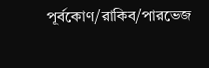পূর্বকোণ/রাকিব/পারভেজ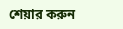শেয়ার করুন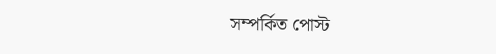সম্পর্কিত পোস্ট